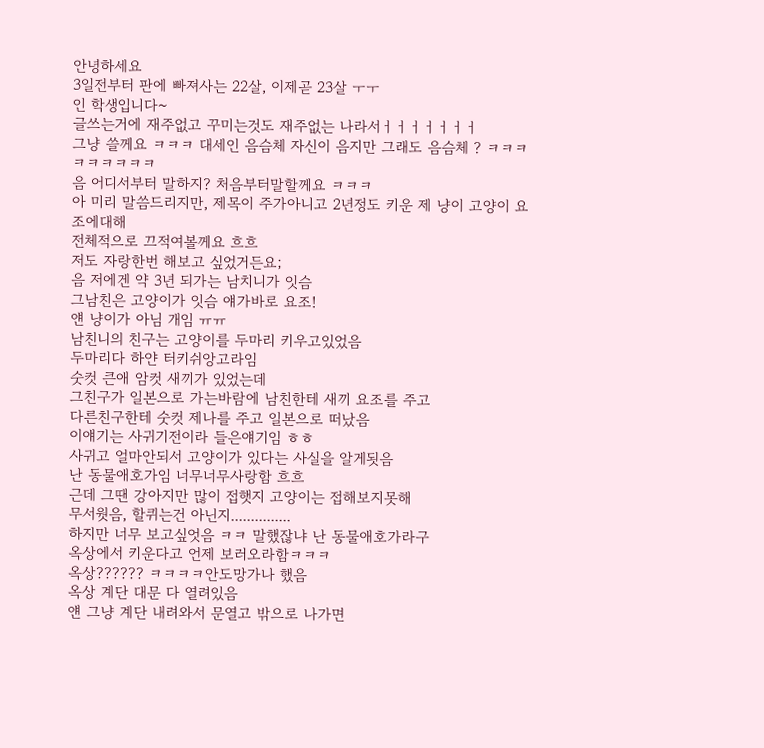안녕하세요
3일전부터 판에 빠져사는 22살, 이제곧 23살 ㅜㅜ
인 학생입니다~
글쓰는거에 재주없고 꾸미는것도 재주없는 나라서ㅓㅓㅓㅓㅓㅓㅓ
그냥 쓸께요 ㅋㅋㅋ 대세인 음슴체 자신이 음지만 그래도 음슴체 ? ㅋㅋㅋㅋㅋㅋㅋㅋㅋ
음 어디서부터 말하지? 처음부터말할께요 ㅋㅋㅋ
아 미리 말씀드리지만, 제목이 주가아니고 2년정도 키운 제 냥이 고양이 요조에대해
전체적으로 끄적여볼께요 흐흐
저도 자랑한번 해보고 싶었거든요;
음 저에겐 약 3년 되가는 남치니가 잇슴
그남친은 고양이가 잇슴 얘가바로 요조!
얜 냥이가 아님 개임 ㅠㅠ
남친니의 친구는 고양이를 두마리 키우고있었음
두마리다 하얀 터키쉬앙고라임
숫컷 큰애 암컷 새끼가 있었는데
그친구가 일본으로 가는바람에 남친한테 새끼 요조를 주고
다른친구한테 숫컷 제나를 주고 일본으로 떠났음
이얘기는 사귀기전이라 들은얘기임 ㅎㅎ
사귀고 얼마안되서 고양이가 있다는 사실을 알게됫음
난 동물애호가임 너무너무사랑함 흐흐
근데 그땐 강아지만 많이 접햇지 고양이는 접해보지못해
무서웟음, 할퀴는건 아닌지...............
하지만 너무 보고싶엇음 ㅋㅋ 말했잖냐 난 동물애호가라구
옥상에서 키운다고 언제 보러오라함ㅋㅋㅋ
옥상?????? ㅋㅋㅋㅋ안도망가나 했음
옥상 계단 대문 다 열려있음
얜 그냥 계단 내려와서 문열고 밖으로 나가면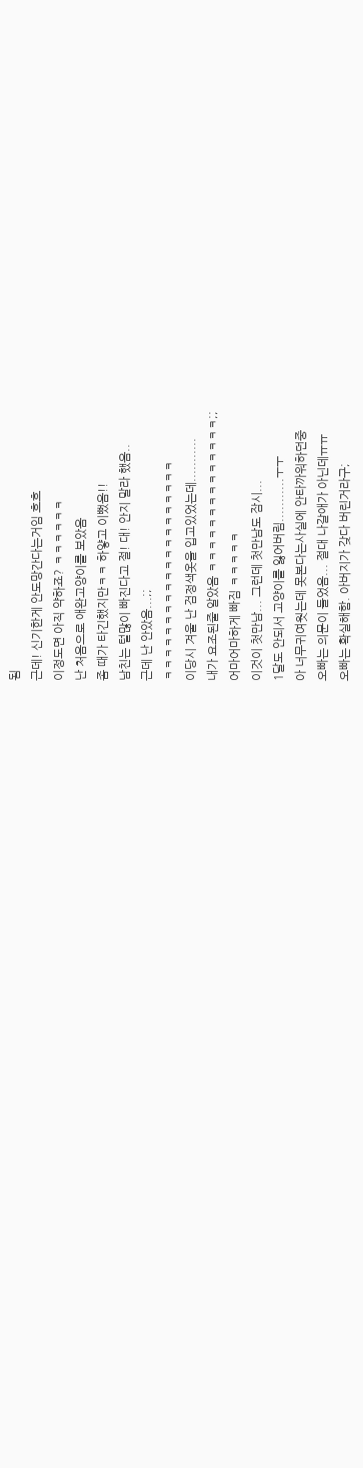됨
근데! 신기한게 안도망간다는거임 흐흐
이정도면 아직 약하죠? ㅋㅋㅋㅋㅋㅋ
난 처음으로 애완고양이를 보았음
좀 때가 타긴했지만ㅋㅋ 하얗고 이뻤음!!
남친는 털많이 빠진다고 절! 대! 안지 말라 했음..
근데 난 안았음...;;
ㅋㅋㅋㅋㅋㅋㅋㅋㅋㅋㅋㅋㅋㅋㅋㅋㅋㅋㅋㅋ
이당시 겨울 난 검정색옷을 입고있었는데...........
내가 요조된줄 알았음 ㅋㅋㅋㅋㅋㅋㅋㅋㅋㅋㅋㅋㅋㅋ;;
어마어마하게 빠짐 ㅋㅋㅋㅋㅋ
이것이 첫만남... 그런데 첫만남도 잠시...
1달도 안되서 고양이를 잃어버림...........ㅜㅜ
아 너무귀여웟는데 못본다는사실에 안타까워하던중
오빠는 의문이 들었음... 절대 나갈애가 아닌데ㅠㅠ
오빠는 확실해함. 아버지가 갖다 버린거라구;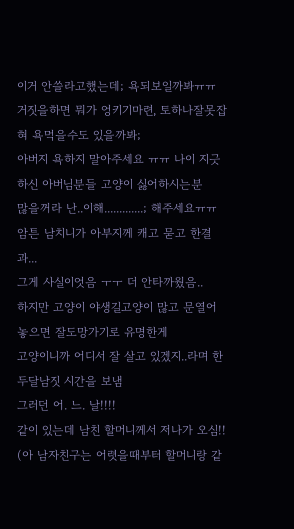이거 안쓸라고했는데; 욕되보일까봐ㅠㅠ
거짓을하면 뭐가 엉키기마련, 토하나잘못잡혀 욕먹을수도 있을까봐;
아버지 욕하지 말아주세요 ㅠㅠ 나이 지긋하신 아버님분들 고양이 싫어하시는분
많을꺼라 난..이해.............; 해주세요ㅠㅠ
암튼 남치니가 아부지께 캐고 묻고 한결과...
그게 사실이엇음 ㅜㅜ 더 안타까웠음..
하지만 고양이 야생길고양이 많고 문열어놓으면 잘도망가기로 유명한게
고양이니까 어디서 잘 살고 있겠지..라며 한
두달남짓 시간을 보냄
그러던 어. 느. 날!!!!
같이 있는데 남친 할머니께서 저나가 오심!!
(아 남자친구는 어렷을때부터 할머니랑 같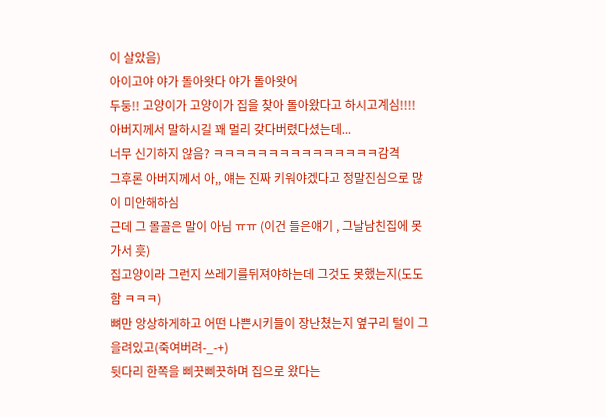이 살았음)
아이고야 야가 돌아왓다 야가 돌아왓어
두둥!! 고양이가 고양이가 집을 찾아 돌아왔다고 하시고계심!!!!
아버지께서 말하시길 꽤 멀리 갖다버렸다셨는데...
너무 신기하지 않음? ㅋㅋㅋㅋㅋㅋㅋㅋㅋㅋㅋㅋㅋㅋㅋ감격
그후론 아버지께서 아,, 얘는 진짜 키워야겠다고 정말진심으로 많이 미안해하심
근데 그 몰골은 말이 아님 ㅠㅠ (이건 들은얘기 , 그날남친집에 못가서 흣)
집고양이라 그런지 쓰레기를뒤져야하는데 그것도 못했는지(도도함 ㅋㅋㅋ)
뼈만 앙상하게하고 어떤 나쁜시키들이 장난쳤는지 옆구리 털이 그을려있고(죽여버려-_-+)
뒷다리 한쪽을 삐끗삐끗하며 집으로 왔다는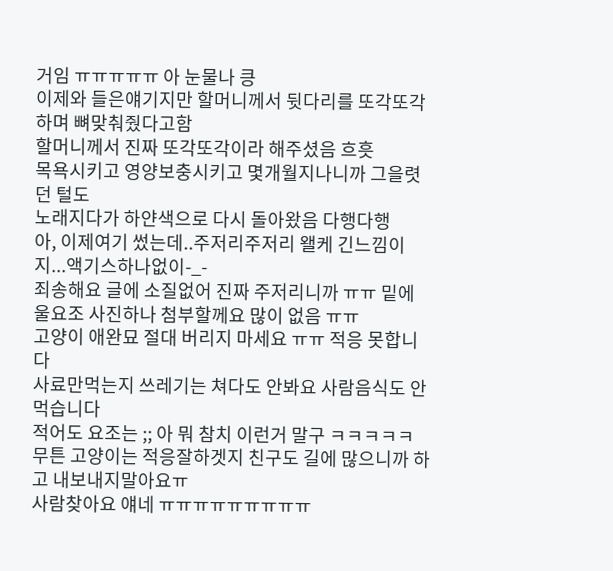거임 ㅠㅠㅠㅠㅠ 아 눈물나 킁
이제와 들은얘기지만 할머니께서 뒷다리를 또각또각하며 뼈맞춰줬다고함
할머니께서 진짜 또각또각이라 해주셨음 흐흣
목욕시키고 영양보충시키고 몇개월지나니까 그을렷던 털도
노래지다가 하얀색으로 다시 돌아왔음 다행다행
아, 이제여기 썼는데..주저리주저리 왤케 긴느낌이지...액기스하나없이-_-
죄송해요 글에 소질없어 진짜 주저리니까 ㅠㅠ 밑에 울요조 사진하나 첨부할께요 많이 없음 ㅠㅠ
고양이 애완묘 절대 버리지 마세요 ㅠㅠ 적응 못합니다
사료만먹는지 쓰레기는 쳐다도 안봐요 사람음식도 안먹습니다
적어도 요조는 ;; 아 뭐 참치 이런거 말구 ㅋㅋㅋㅋㅋ
무튼 고양이는 적응잘하겟지 친구도 길에 많으니까 하고 내보내지말아요ㅠ
사람찾아요 얘네 ㅠㅠㅠㅠㅠㅠㅠㅠㅠ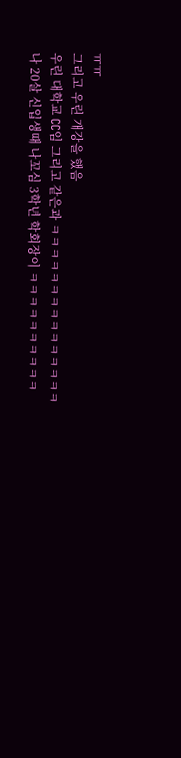ㅠㅠ
그리고 우린 개강을 했음
우린 대학교 CC임 그리고 같은과 ㅋㅋㅋㅋㅋㅋㅋㅋㅋㅋㅋㅋㅋㅋㅋ
나 20살 신입생때 나꼬심 3학년 학회장이 ㅋㅋㅋㅋㅋㅋㅋㅋㅋㅋ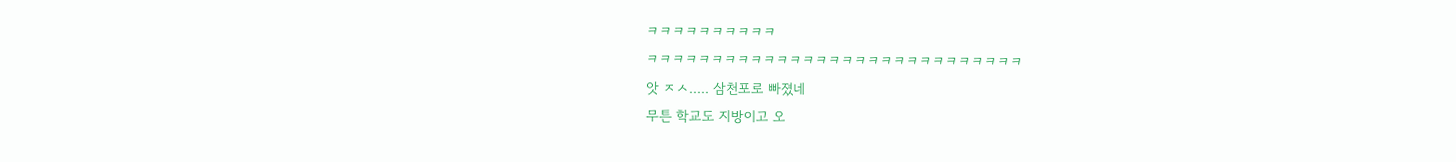ㅋㅋㅋㅋㅋㅋㅋㅋㅋㅋ
ㅋㅋㅋㅋㅋㅋㅋㅋㅋㅋㅋㅋㅋㅋㅋㅋㅋㅋㅋㅋㅋㅋㅋㅋㅋㅋㅋㅋㅋ
앗 ㅈㅅ..... 삼천포로 빠졌네
무튼 학교도 지방이고 오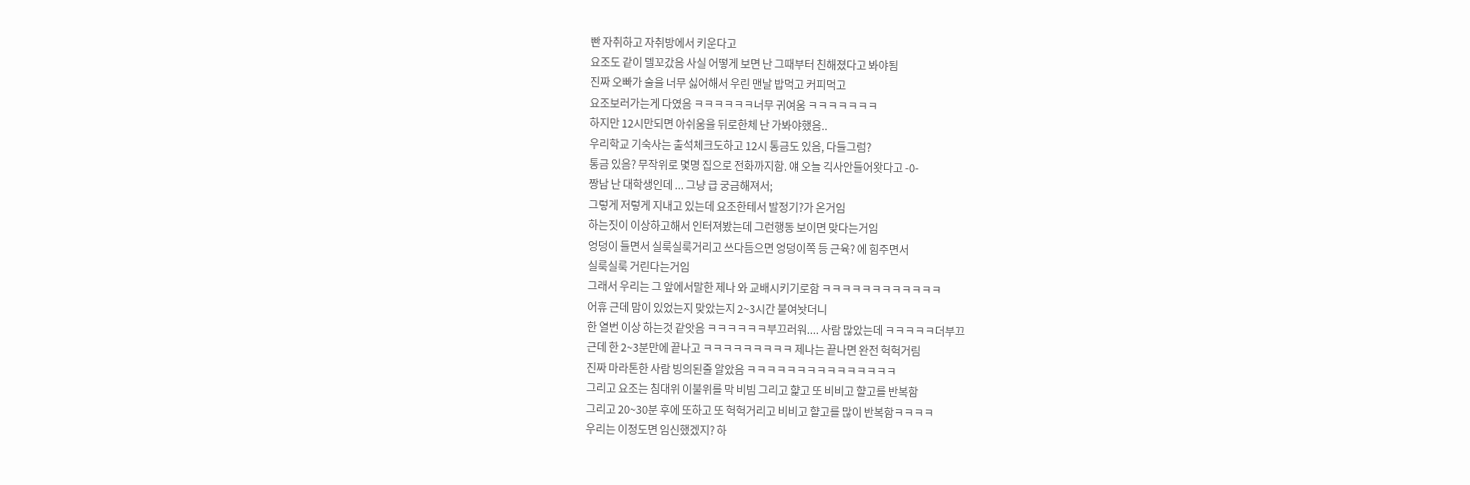빤 자취하고 자취방에서 키운다고
요조도 같이 델꼬갔음 사실 어떻게 보면 난 그때부터 친해졌다고 봐야됨
진짜 오빠가 술을 너무 싫어해서 우린 맨날 밥먹고 커피먹고
요조보러가는게 다였음 ㅋㅋㅋㅋㅋㅋ너무 귀여움 ㅋㅋㅋㅋㅋㅋㅋ
하지만 12시만되면 아쉬움을 뒤로한체 난 가봐야했음..
우리학교 기숙사는 출석체크도하고 12시 통금도 있음, 다들그럼?
통금 있음? 무작위로 몇명 집으로 전화까지함. 얘 오늘 긱사안들어왓다고 -0-
짱남 난 대학생인데 ... 그냥 급 궁금해져서;
그렇게 저렇게 지내고 있는데 요조한테서 발정기?가 온거임
하는짓이 이상하고해서 인터져봤는데 그런행동 보이면 맞다는거임
엉덩이 들면서 실룩실룩거리고 쓰다듬으면 엉덩이쪽 등 근육? 에 힘주면서
실룩실룩 거린다는거임
그래서 우리는 그 앞에서말한 제나 와 교배시키기로함 ㅋㅋㅋㅋㅋㅋㅋㅋㅋㅋㅋㅋ
어휴 근데 맘이 있었는지 맞았는지 2~3시간 붙여놧더니
한 열번 이상 하는것 같앗음 ㅋㅋㅋㅋㅋㅋ부끄러워.... 사람 많았는데 ㅋㅋㅋㅋㅋ더부끄
근데 한 2~3분만에 끝나고 ㅋㅋㅋㅋㅋㅋㅋㅋㅋ 제나는 끝나면 완전 헉헉거림
진짜 마라톤한 사람 빙의된줄 알았음 ㅋㅋㅋㅋㅋㅋㅋㅋㅋㅋㅋㅋㅋㅋㅋ
그리고 요조는 침대위 이불위를 막 비빔 그리고 햝고 또 비비고 햘고를 반복함
그리고 20~30분 후에 또하고 또 헉헉거리고 비비고 햘고를 많이 반복함ㅋㅋㅋㅋ
우리는 이정도면 임신했겠지? 하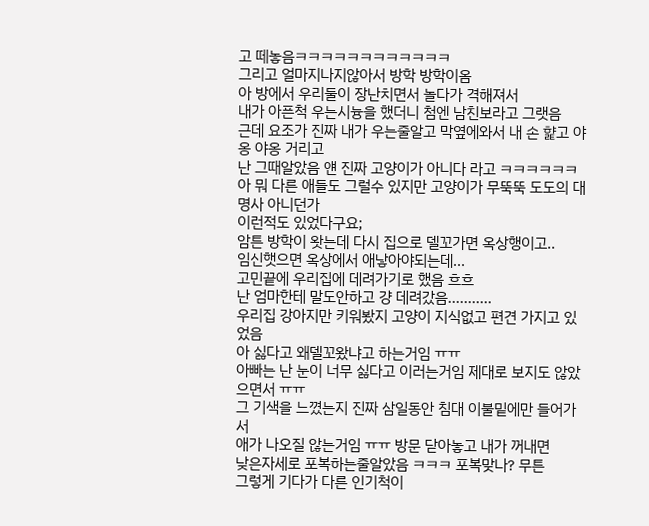고 떼놓음ㅋㅋㅋㅋㅋㅋㅋㅋㅋㅋㅋㅋ
그리고 얼마지나지않아서 방학 방학이옴
아 방에서 우리둘이 장난치면서 놀다가 격해져서
내가 아픈척 우는시늉을 했더니 첨엔 남친보라고 그랫음
근데 요조가 진짜 내가 우는줄알고 막옆에와서 내 손 햝고 야옹 야옹 거리고
난 그때알았음 얜 진짜 고양이가 아니다 라고 ㅋㅋㅋㅋㅋㅋ
아 뭐 다른 애들도 그럴수 있지만 고양이가 무뚝뚝 도도의 대명사 아니던가
이런적도 있었다구요;
암튼 방학이 왓는데 다시 집으로 델꼬가면 옥상행이고..
임신햇으면 옥상에서 애낳아야되는데...
고민끝에 우리집에 데려가기로 했음 흐흐
난 엄마한테 말도안하고 걍 데려갔음...........
우리집 강아지만 키워봤지 고양이 지식없고 편견 가지고 있었음
아 싫다고 왜델꼬왔냐고 하는거임 ㅠㅠ
아빠는 난 눈이 너무 싫다고 이러는거임 제대로 보지도 않았으면서 ㅠㅠ
그 기색을 느꼈는지 진짜 삼일동안 침대 이불밑에만 들어가서
애가 나오질 않는거임 ㅠㅠ 방문 닫아놓고 내가 꺼내면
낮은자세로 포복하는줄알았음 ㅋㅋㅋ 포복맞나? 무튼
그렇게 기다가 다른 인기척이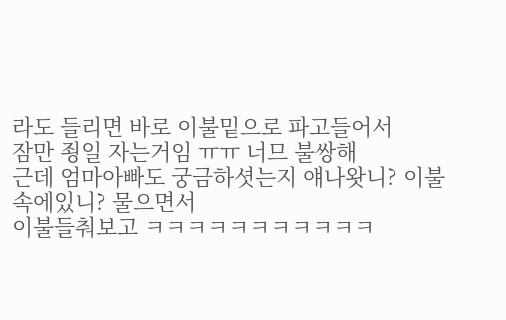라도 들리면 바로 이불밑으로 파고들어서
잠만 죙일 자는거임 ㅠㅠ 너므 불쌍해
근데 엄마아빠도 궁금하셧는지 얘나왓니? 이불속에있니? 물으면서
이불들춰보고 ㅋㅋㅋㅋㅋㅋㅋㅋㅋㅋㅋ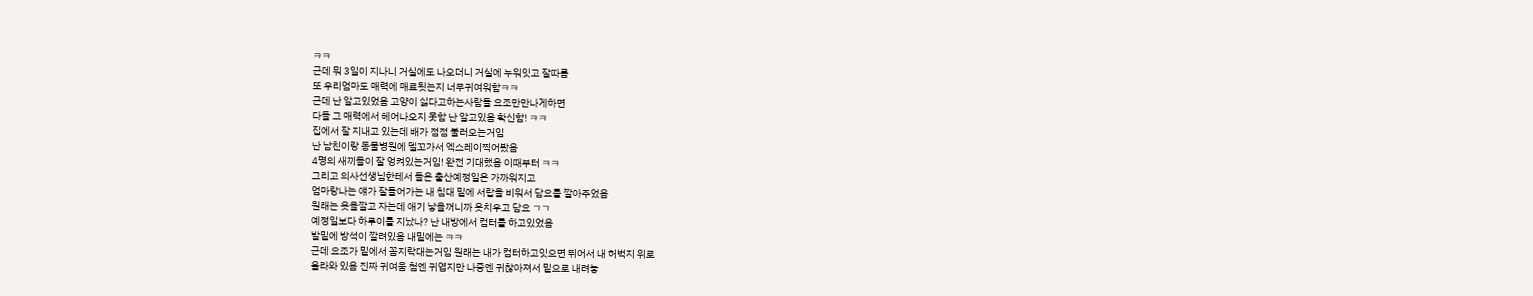ㅋㅋ
근데 뭐 3일이 지나니 거실에도 나오더니 거실에 누워잇고 잘따름
또 우리엄마도 매력에 매료됫는지 너무귀여워함ㅋㅋ
근데 난 알고있었음 고양이 싫다고하는사람들 요조만만나게하면
다들 그 매력에서 헤어나오지 못함 난 알고있음 확신함! ㅋㅋ
집에서 잘 지내고 있는데 배가 점점 불러오는거임
난 남친이랑 동물병원에 델꼬가서 엑스레이찍어봤음
4명의 새끼들이 잘 엉켜있는거임! 완전 기대했음 이때부터 ㅋㅋ
그리고 의사선생님한테서 들은 출산예정일은 가까워지고
엄마랑나는 얘가 잘들어가는 내 침대 밑에 서랍을 비워서 담요를 깔아주었음
원래는 옷을깔고 자는데 애기 낳을꺼니까 옷치우고 담요 ㄱㄱ
예정일보다 하루이틀 지났나? 난 내방에서 컴터를 하고있었음
발밑에 방석이 깔려있음 내밑에는 ㅋㅋ
근데 요조가 밑에서 꼼지락대는거임 원래는 내가 컴터하고잇으면 뛰어서 내 허벅지 위로
올라와 있음 진짜 귀여움 첨엔 귀엽지만 나중엔 귀찮아져서 밑으로 내려놓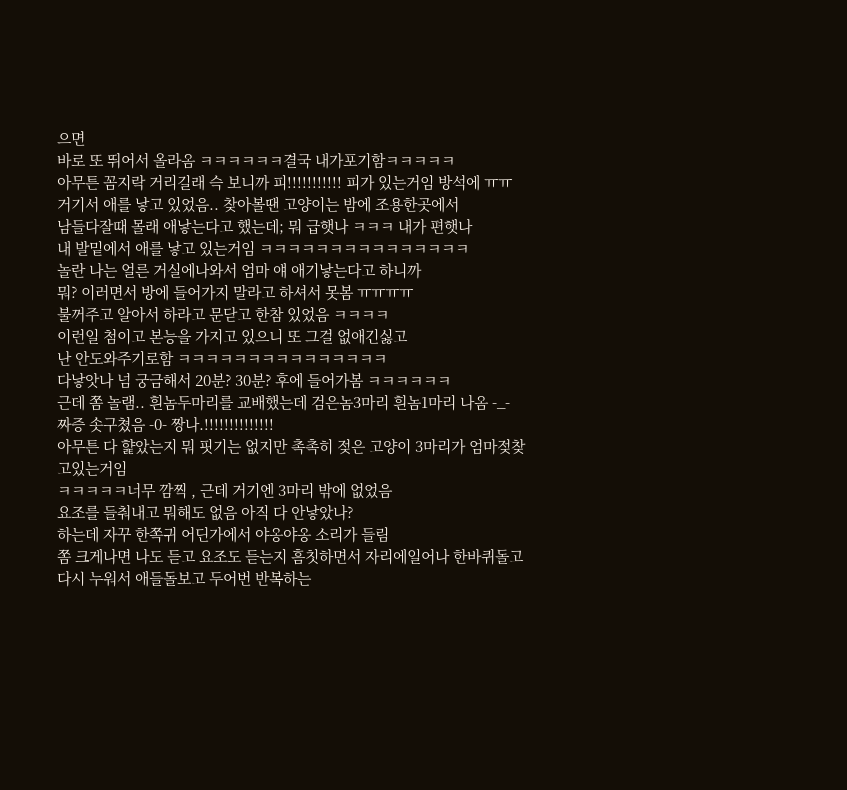으면
바로 또 뛰어서 올라옴 ㅋㅋㅋㅋㅋㅋ결국 내가포기함ㅋㅋㅋㅋㅋ
아무튼 꼼지락 거리길래 슥 보니까 피!!!!!!!!!!! 피가 있는거임 방석에 ㅠㅠ
거기서 애를 낳고 있었음.. 찾아볼땐 고양이는 밤에 조용한곳에서
남들다잘때 몰래 애낳는다고 했는데; 뭐 급햇나 ㅋㅋㅋ 내가 편햇나
내 발밑에서 애를 낳고 있는거임 ㅋㅋㅋㅋㅋㅋㅋㅋㅋㅋㅋㅋㅋㅋㅋ
놀란 나는 얼른 거실에나와서 엄마 얘 애기낳는다고 하니까
뭐? 이러면서 방에 들어가지 말라고 하셔서 못봄 ㅠㅠㅠㅠ
불꺼주고 알아서 하라고 문닫고 한참 있었음 ㅋㅋㅋㅋ
이런일 첨이고 본능을 가지고 있으니 또 그걸 없애긴싫고
난 안도와주기로함 ㅋㅋㅋㅋㅋㅋㅋㅋㅋㅋㅋㅋㅋㅋㅋ
다낳앗나 넘 궁금해서 20분? 30분? 후에 들어가봄 ㅋㅋㅋㅋㅋㅋ
근데 쫌 놀램.. 흰놈두마리를 교배했는데 검은놈3마리 흰놈1마리 나옴 -_-
짜증 솟구쳤음 -0- 짱나.!!!!!!!!!!!!!!
아무튼 다 햝았는지 뭐 핏기는 없지만 촉촉히 젖은 고양이 3마리가 엄마젖찾고있는거임
ㅋㅋㅋㅋㅋ너무 깜찍 , 근데 거기엔 3마리 밖에 없었음
요조를 들춰내고 뭐해도 없음 아직 다 안낳았나?
하는데 자꾸 한쪽귀 어딘가에서 야옹야옹 소리가 들림
쫌 크게나면 나도 듣고 요조도 듣는지 흠칫하면서 자리에일어나 한바퀴돌고
다시 누워서 애들돌보고 두어번 반복하는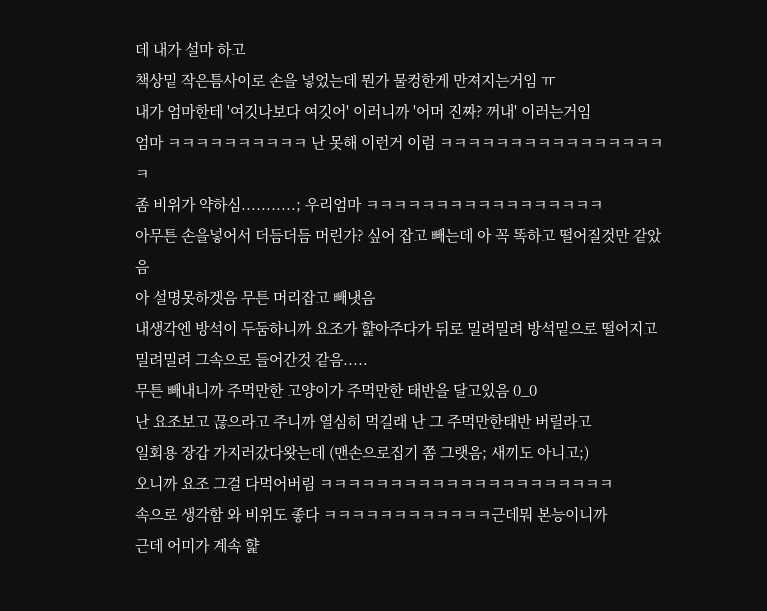데 내가 설마 하고
책상밑 작은틈사이로 손을 넣었는데 뭔가 물컹한게 만져지는거임 ㅠ
내가 엄마한테 '여깃나보다 여깃어' 이러니까 '어머 진짜? 꺼내' 이러는거임
엄마 ㅋㅋㅋㅋㅋㅋㅋㅋㅋㅋ 난 못해 이런거 이럼 ㅋㅋㅋㅋㅋㅋㅋㅋㅋㅋㅋㅋㅋㅋㅋㅋㅋ
좀 비위가 약하심...........; 우리엄마 ㅋㅋㅋㅋㅋㅋㅋㅋㅋㅋㅋㅋㅋㅋㅋㅋㅋ
아무튼 손을넣어서 더듬더듬 머린가? 싶어 잡고 빼는데 아 꼭 똑하고 떨어질것만 같았음
아 설명못하겟음 무튼 머리잡고 빼냇음
내생각엔 방석이 두둠하니까 요조가 햝아주다가 뒤로 밀려밀려 방석밑으로 떨어지고
밀려밀려 그속으로 들어간것 같음.....
무튼 빼내니까 주먹만한 고양이가 주먹만한 태반을 달고있음 0_0
난 요조보고 끊으라고 주니까 열심히 먹길래 난 그 주먹만한태반 버릴라고
일회용 장갑 가지러갔다왓는데 (맨손으로집기 쫌 그랫음; 새끼도 아니고;)
오니까 요조 그걸 다먹어버림 ㅋㅋㅋㅋㅋㅋㅋㅋㅋㅋㅋㅋㅋㅋㅋㅋㅋㅋㅋㅋㅋ
속으로 생각함 와 비위도 좋다 ㅋㅋㅋㅋㅋㅋㅋㅋㅋㅋㅋㅋ근데뭐 본능이니까
근데 어미가 계속 햝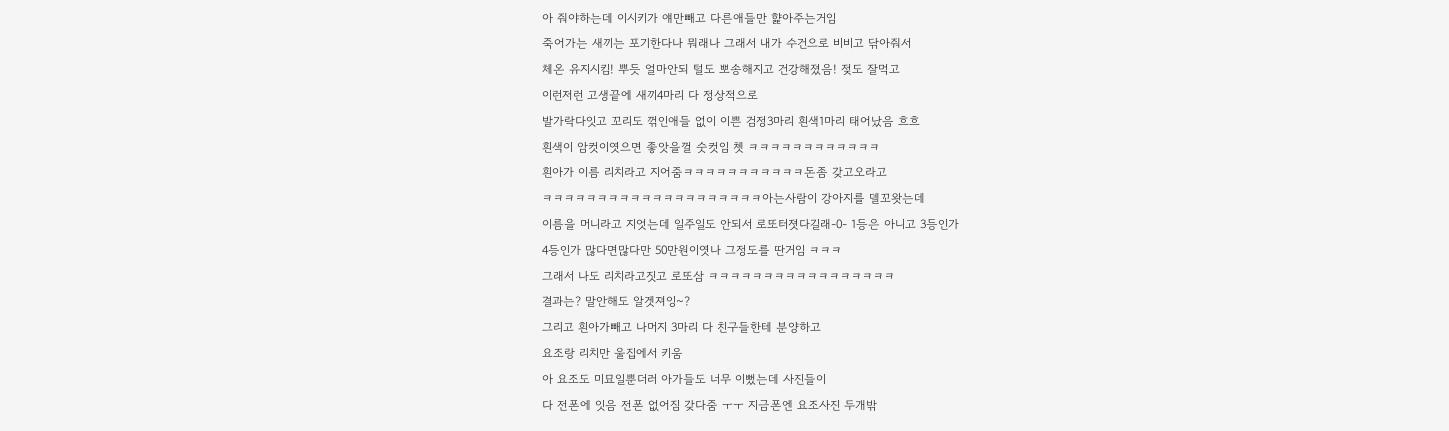아 줘야하는데 이시키가 얘만빼고 다른애들만 햝아주는거임
죽어가는 새끼는 포기한다나 뭐래나 그래서 내가 수건으로 비비고 닦아줘서
체온 유지시킴! 뿌듯 얼마안되 털도 뽀송해지고 건강해졌음! 젖도 잘먹고
이런저런 고생끝에 새끼4마리 다 정상적으로
발가락다잇고 꼬리도 꺾인애들 없이 이쁜 검정3마리 흰색1마리 태어났음 흐흐
흰색이 암컷이엿으면 좋앗을껄 숫컷임 쳇 ㅋㅋㅋㅋㅋㅋㅋㅋㅋㅋㅋㅋ
흰아가 이름 리치라고 지어줌ㅋㅋㅋㅋㅋㅋㅋㅋㅋㅋㅋ돈좀 갖고오라고
ㅋㅋㅋㅋㅋㅋㅋㅋㅋㅋㅋㅋㅋㅋㅋㅋㅋㅋㅋㅋ아는사람이 강아지를 델꼬왓는데
이름을 머니라고 지엇는데 일주일도 안되서 로또터졋다길래-0- 1등은 아니고 3등인가
4등인가 많다면많다만 50만원이엿나 그정도를 딴거임 ㅋㅋㅋ
그래서 나도 리치라고짓고 로또삼 ㅋㅋㅋㅋㅋㅋㅋㅋㅋㅋㅋㅋㅋㅋㅋㅋㅋ
결과는? 말안해도 알겟져잉~?
그리고 흰아가빼고 나머지 3마리 다 친구들한테 분양하고
요조랑 리치만 울집에서 키움
아 요조도 미묘일뿐더러 아가들도 너무 이뻤는데 사진들이
다 전폰에 잇음 전폰 없어짐 갖다줌 ㅜㅜ 지금폰엔 요조사진 두개밖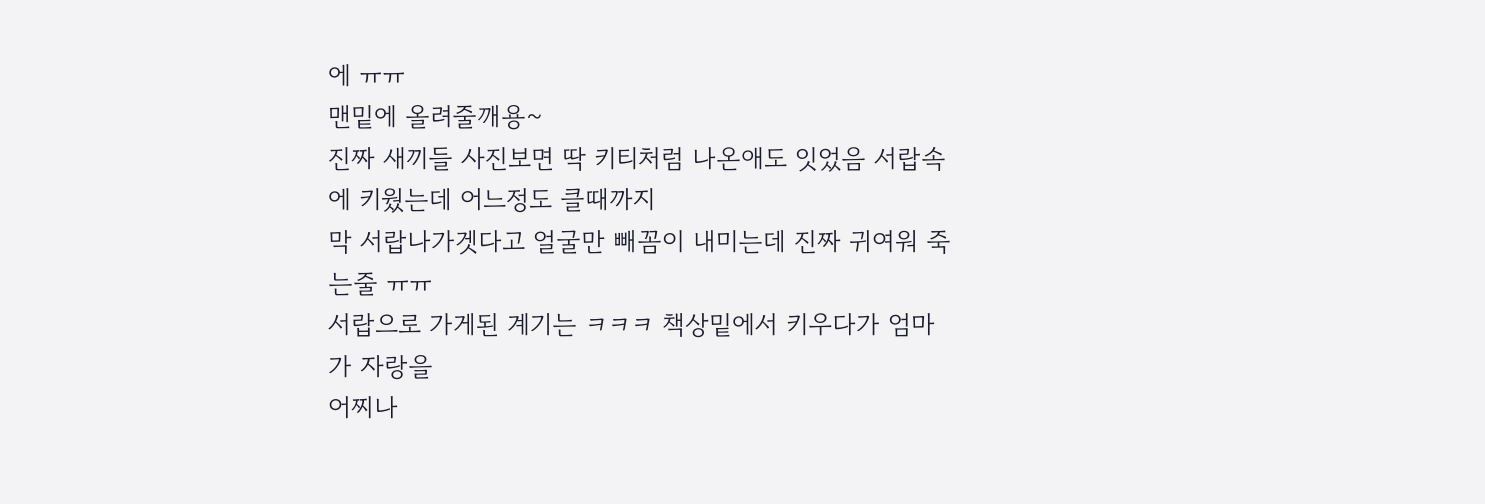에 ㅠㅠ
맨밑에 올려줄깨용~
진짜 새끼들 사진보면 딱 키티처럼 나온애도 잇었음 서랍속에 키웠는데 어느정도 클때까지
막 서랍나가겟다고 얼굴만 빼꼼이 내미는데 진짜 귀여워 죽는줄 ㅠㅠ
서랍으로 가게된 계기는 ㅋㅋㅋ 책상밑에서 키우다가 엄마가 자랑을
어찌나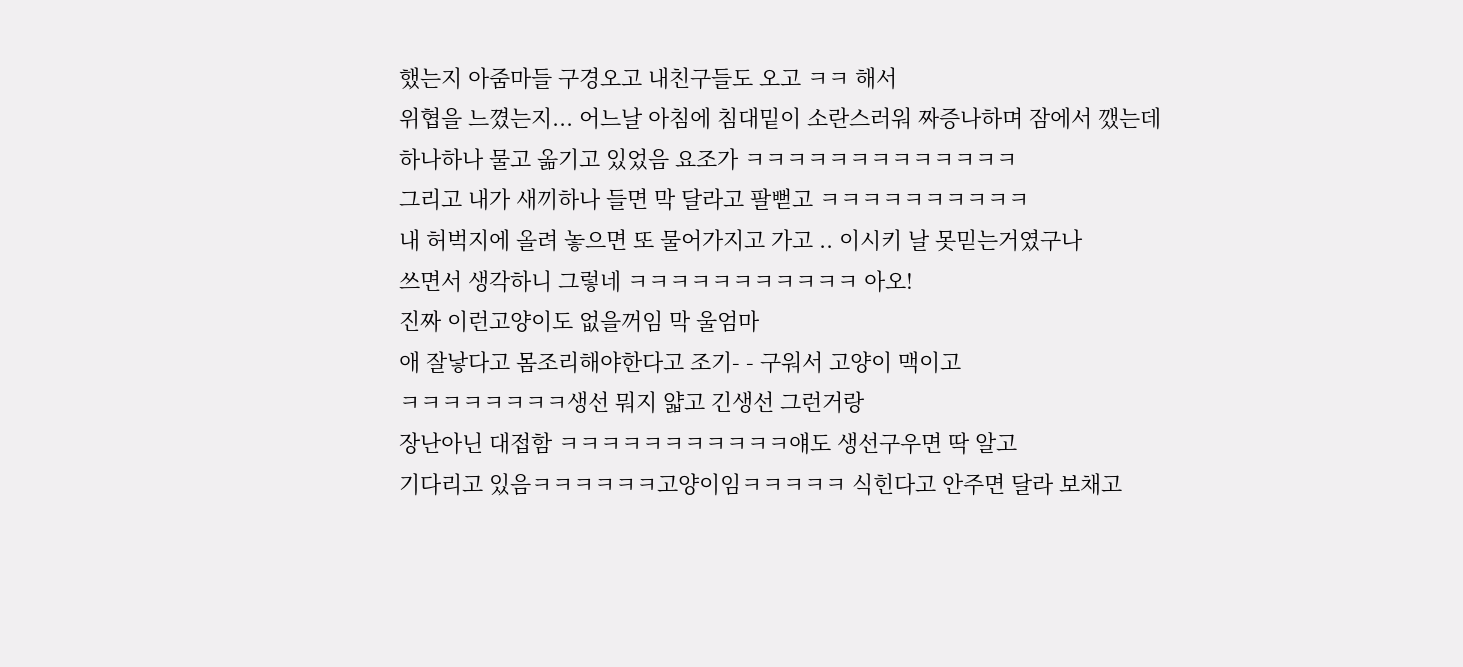했는지 아줌마들 구경오고 내친구들도 오고 ㅋㅋ 해서
위협을 느꼈는지... 어느날 아침에 침대밑이 소란스러워 짜증나하며 잠에서 깼는데
하나하나 물고 옮기고 있었음 요조가 ㅋㅋㅋㅋㅋㅋㅋㅋㅋㅋㅋㅋㅋ
그리고 내가 새끼하나 들면 막 달라고 팔뻗고 ㅋㅋㅋㅋㅋㅋㅋㅋㅋㅋ
내 허벅지에 올려 놓으면 또 물어가지고 가고 .. 이시키 날 못믿는거였구나
쓰면서 생각하니 그렇네 ㅋㅋㅋㅋㅋㅋㅋㅋㅋㅋㅋ 아오!
진짜 이런고양이도 없을꺼임 막 울엄마
애 잘낳다고 몸조리해야한다고 조기- - 구워서 고양이 맥이고
ㅋㅋㅋㅋㅋㅋㅋㅋ생선 뭐지 얇고 긴생선 그런거랑
장난아닌 대접함 ㅋㅋㅋㅋㅋㅋㅋㅋㅋㅋㅋ얘도 생선구우면 딱 알고
기다리고 있음ㅋㅋㅋㅋㅋㅋ고양이임ㅋㅋㅋㅋㅋ 식힌다고 안주면 달라 보채고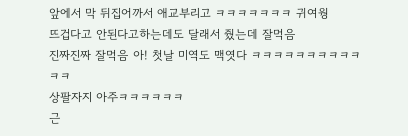앞에서 막 뒤집어까서 애교부리고 ㅋㅋㅋㅋㅋㅋㅋ 귀여웡
뜨겁다고 안된다고하는데도 달래서 줬는데 잘먹음
진짜진짜 잘먹음 아! 첫날 미역도 맥엿다 ㅋㅋㅋㅋㅋㅋㅋㅋㅋㅋㅋㅋ
상팔자지 아주ㅋㅋㅋㅋㅋㅋ
근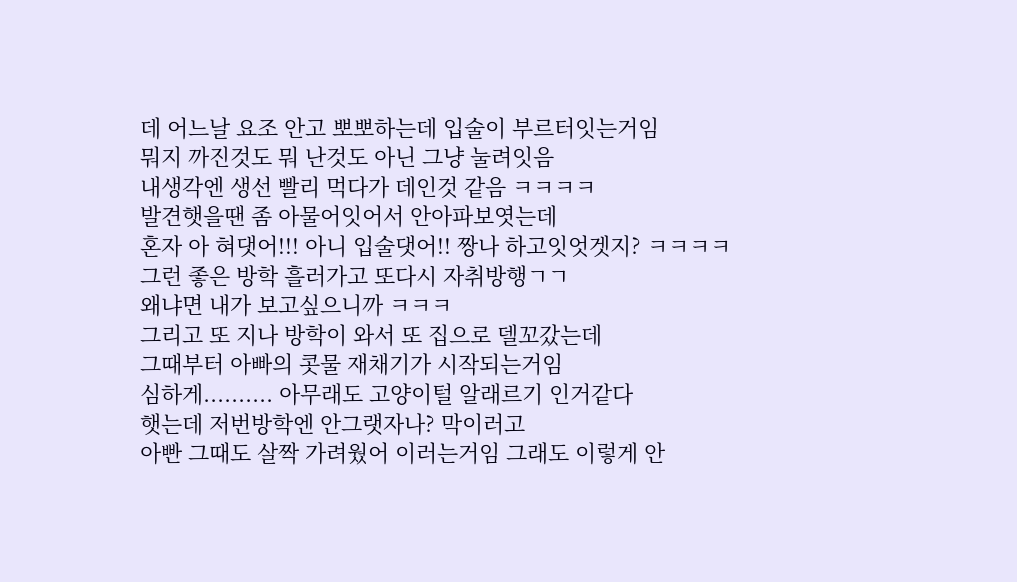데 어느날 요조 안고 뽀뽀하는데 입술이 부르터잇는거임
뭐지 까진것도 뭐 난것도 아닌 그냥 눌려잇음
내생각엔 생선 빨리 먹다가 데인것 같음 ㅋㅋㅋㅋ
발견햇을땐 좀 아물어잇어서 안아파보엿는데
혼자 아 혀댓어!!! 아니 입술댓어!! 짱나 하고잇엇겟지? ㅋㅋㅋㅋ
그런 좋은 방학 흘러가고 또다시 자취방행ㄱㄱ
왜냐면 내가 보고싶으니까 ㅋㅋㅋ
그리고 또 지나 방학이 와서 또 집으로 델꼬갔는데
그때부터 아빠의 콧물 재채기가 시작되는거임
심하게.......... 아무래도 고양이털 알래르기 인거같다
햇는데 저번방학엔 안그랫자나? 막이러고
아빤 그때도 살짝 가려웠어 이러는거임 그래도 이렇게 안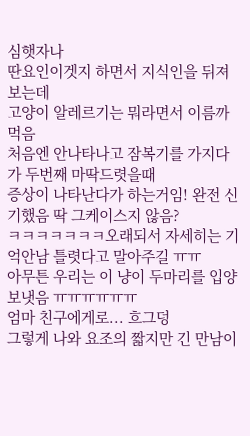심햇자나
딴요인이겟지 하면서 지식인을 뒤져보는데
고양이 알레르기는 뭐라면서 이름까먹음
처음엔 안나타나고 잠복기를 가지다가 두번째 마딱드렷을때
증상이 나타난다가 하는거임! 완전 신기했음 딱 그케이스지 않음?
ㅋㅋㅋㅋㅋㅋㅋ오래되서 자세히는 기억안남 틀렷다고 말아주길 ㅠㅠ
아무튼 우리는 이 냥이 두마리를 입양 보냇음 ㅠㅠㅠㅠㅠㅠ
엄마 친구에게로... 흐그덩
그렇게 나와 요조의 짧지만 긴 만남이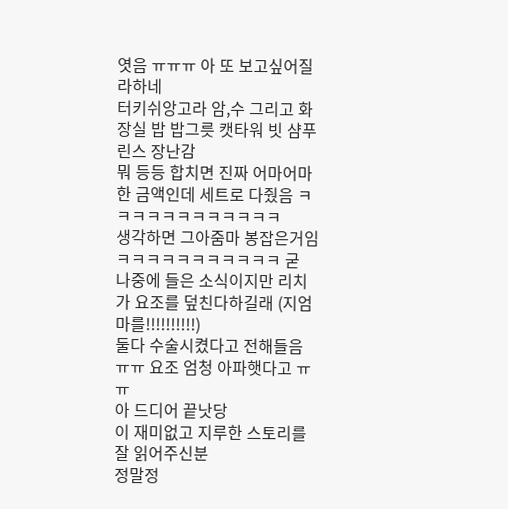엿음 ㅠㅠㅠ 아 또 보고싶어질라하네
터키쉬앙고라 암,수 그리고 화장실 밥 밥그릇 캣타워 빗 샴푸린스 장난감
뭐 등등 합치면 진짜 어마어마한 금액인데 세트로 다줬음 ㅋㅋㅋㅋㅋㅋㅋㅋㅋㅋㅋㅋ
생각하면 그아줌마 봉잡은거임 ㅋㅋㅋㅋㅋㅋㅋㅋㅋㅋㅋ 굳
나중에 들은 소식이지만 리치가 요조를 덮친다하길래 (지엄마를!!!!!!!!!!)
둘다 수술시켰다고 전해들음 ㅠㅠ 요조 엄청 아파햇다고 ㅠㅠ
아 드디어 끝낫당
이 재미없고 지루한 스토리를 잘 읽어주신분
정말정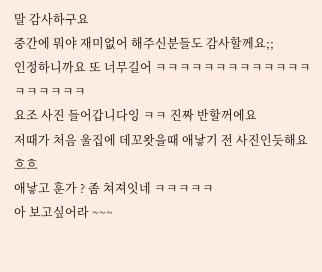말 감사하구요
중간에 뭐야 재미없어 해주신분들도 감사할께요;;
인정하니까요 또 너무길어 ㅋㅋㅋㅋㅋㅋㅋㅋㅋㅋㅋㅋㅋㅋㅋㅋㅋㅋㅋ
요조 사진 들어갑니다잉 ㅋㅋ 진짜 반할꺼에요
저때가 처음 울집에 데꼬왓을때 애낳기 전 사진인듯해요 흐흐
애낳고 훈가 ? 좀 쳐져잇네 ㅋㅋㅋㅋㅋ
아 보고싶어라 ~~~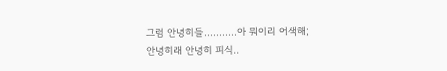그럼 안녕히들...........아 뭐이리 어색해;
안녕히래 안녕히 피식..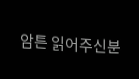암튼 읽어주신분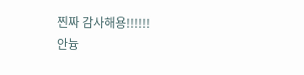찐짜 감사해용!!!!!!
안늉